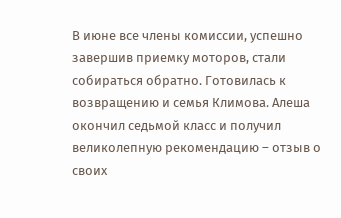В июне все члены комиссии, успешно завершив приемку моторов, стали собираться обратно. Готовилась к возвращению и семья Климова. Алеша окончил седьмой класс и получил великолепную рекомендацию – отзыв о своих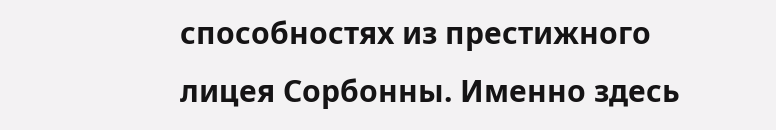способностях из престижного лицея Сорбонны. Именно здесь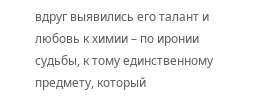вдруг выявились его талант и любовь к химии – по иронии судьбы, к тому единственному предмету, который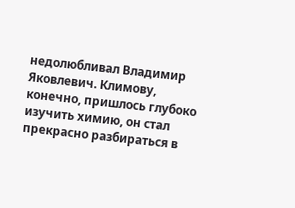недолюбливал Владимир Яковлевич. Климову, конечно, пришлось глубоко изучить химию, он стал прекрасно разбираться в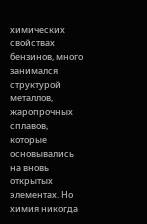химических свойствах бензинов, много занимался структурой металлов, жаропрочных сплавов, которые основывались на вновь открытых элементах. Но химия никогда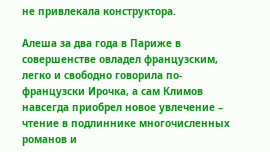не привлекала конструктора.

Алеша за два года в Париже в совершенстве овладел французским, легко и свободно говорила по-французски Ирочка, а сам Климов навсегда приобрел новое увлечение – чтение в подлиннике многочисленных романов и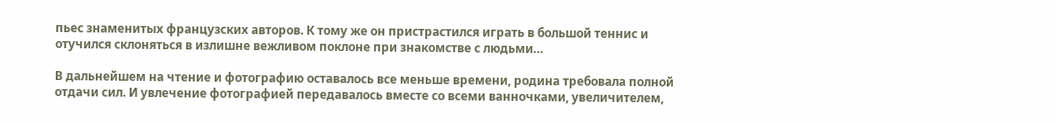пьес знаменитых французских авторов. К тому же он пристрастился играть в большой теннис и отучился склоняться в излишне вежливом поклоне при знакомстве с людьми…

В дальнейшем на чтение и фотографию оставалось все меньше времени, родина требовала полной отдачи сил. И увлечение фотографией передавалось вместе со всеми ванночками, увеличителем,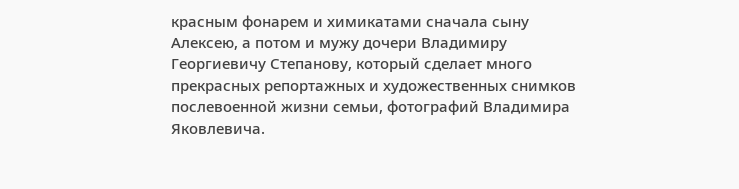красным фонарем и химикатами сначала сыну Алексею, а потом и мужу дочери Владимиру Георгиевичу Степанову, который сделает много прекрасных репортажных и художественных снимков послевоенной жизни семьи, фотографий Владимира Яковлевича.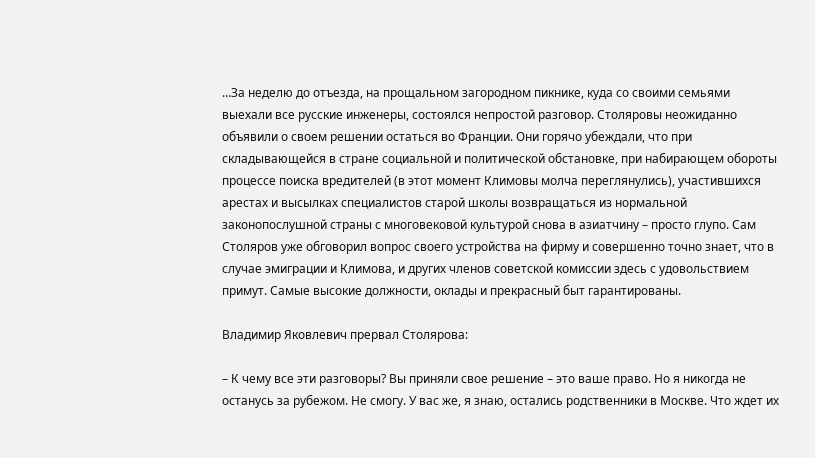…За неделю до отъезда, на прощальном загородном пикнике, куда со своими семьями выехали все русские инженеры, состоялся непростой разговор. Столяровы неожиданно объявили о своем решении остаться во Франции. Они горячо убеждали, что при складывающейся в стране социальной и политической обстановке, при набирающем обороты процессе поиска вредителей (в этот момент Климовы молча переглянулись), участившихся арестах и высылках специалистов старой школы возвращаться из нормальной законопослушной страны с многовековой культурой снова в азиатчину – просто глупо. Сам Столяров уже обговорил вопрос своего устройства на фирму и совершенно точно знает, что в случае эмиграции и Климова, и других членов советской комиссии здесь с удовольствием примут. Самые высокие должности, оклады и прекрасный быт гарантированы.

Владимир Яковлевич прервал Столярова:

– К чему все эти разговоры? Вы приняли свое решение – это ваше право. Но я никогда не останусь за рубежом. Не смогу. У вас же, я знаю, остались родственники в Москве. Что ждет их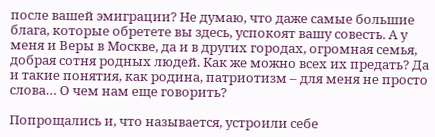после вашей эмиграции? Не думаю, что даже самые большие блага, которые обретете вы здесь, успокоят вашу совесть. А у меня и Веры в Москве, да и в других городах, огромная семья, добрая сотня родных людей. Как же можно всех их предать? Да и такие понятия, как родина, патриотизм – для меня не просто слова… О чем нам еще говорить?

Попрощались и, что называется, устроили себе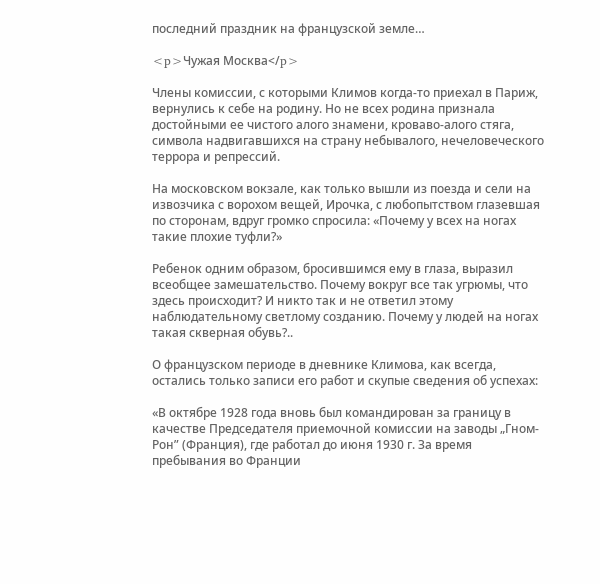последний праздник на французской земле…

<p>Чужая Москва</p>

Члены комиссии, с которыми Климов когда-то приехал в Париж, вернулись к себе на родину. Но не всех родина признала достойными ее чистого алого знамени, кроваво-алого стяга, символа надвигавшихся на страну небывалого, нечеловеческого террора и репрессий.

На московском вокзале, как только вышли из поезда и сели на извозчика с ворохом вещей, Ирочка, с любопытством глазевшая по сторонам, вдруг громко спросила: «Почему у всех на ногах такие плохие туфли?»

Ребенок одним образом, бросившимся ему в глаза, выразил всеобщее замешательство. Почему вокруг все так угрюмы, что здесь происходит? И никто так и не ответил этому наблюдательному светлому созданию. Почему у людей на ногах такая скверная обувь?..

О французском периоде в дневнике Климова, как всегда, остались только записи его работ и скупые сведения об успехах:

«В октябре 1928 года вновь был командирован за границу в качестве Председателя приемочной комиссии на заводы „Гном-Рон” (Франция), где работал до июня 1930 г. За время пребывания во Франции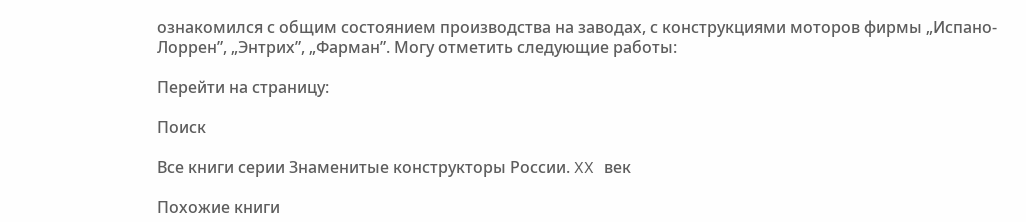ознакомился с общим состоянием производства на заводах, с конструкциями моторов фирмы „Испано-Лоррен”, „Энтрих”, „Фарман”. Могу отметить следующие работы:

Перейти на страницу:

Поиск

Все книги серии Знаменитые конструкторы России. XX век

Похожие книги